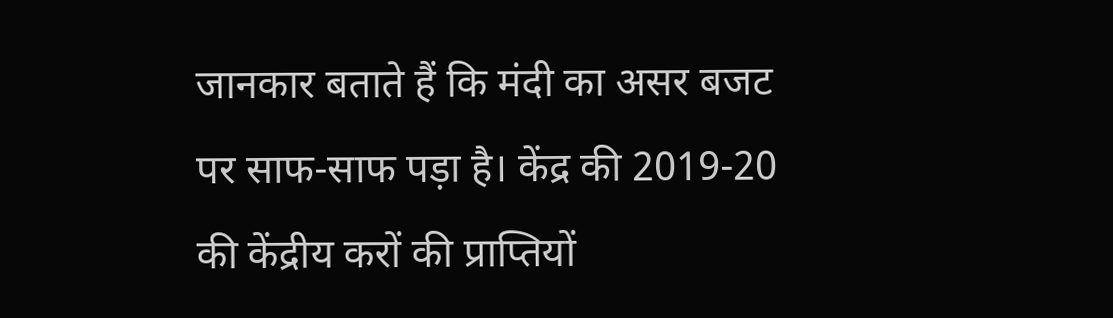जानकार बताते हैं कि मंदी का असर बजट पर साफ-साफ पड़ा है। केंद्र की 2019-20 की केंद्रीय करों की प्राप्तियों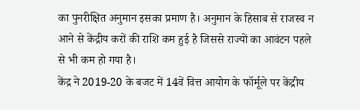का पुनरीक्षित अनुमान इसका प्रमाण है। अनुमान के हिसाब से राजस्व न आने से केंद्रीय करों की राशि कम हुई है जिससे राज्यों का आवंटन पहले से भी कम हो गया है।
केंद्र ने 2019-20 के बजट में 14वें वित्त आयोग के फॉर्मूले पर केंद्रीय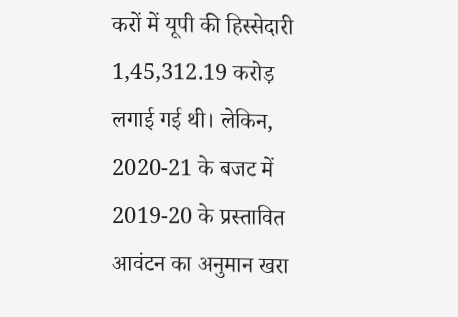करों में यूपी की हिस्सेदारी 1,45,312.19 करोड़ लगाई गई थी। लेकिन, 2020-21 के बजट में 2019-20 के प्रस्तावित आवंटन का अनुमान खरा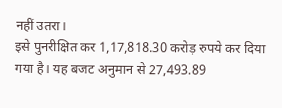नहीं उतरा।
इसे पुनरीक्षित कर 1,17,818.30 करोड़ रुपये कर दिया गया है। यह बजट अनुमान से 27,493.89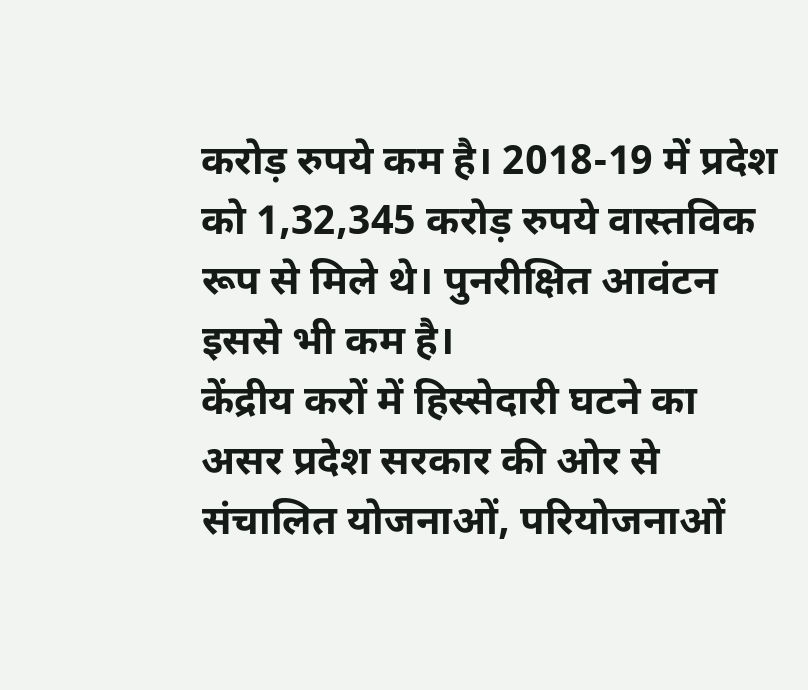करोड़ रुपये कम है। 2018-19 में प्रदेश को 1,32,345 करोड़ रुपये वास्तविक रूप से मिले थे। पुनरीक्षित आवंटन इससे भी कम है।
केंद्रीय करों में हिस्सेदारी घटने का असर प्रदेश सरकार की ओर से संचालित योजनाओं, परियोजनाओं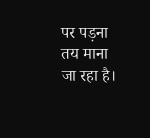पर पड़ना तय माना जा रहा है।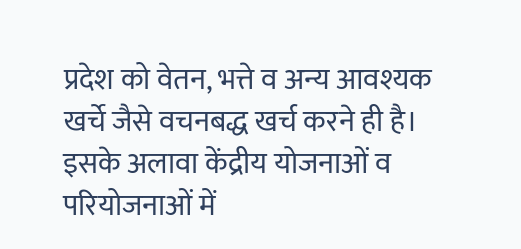प्रदेश को वेतन, भत्ते व अन्य आवश्यक खर्चे जैसे वचनबद्ध खर्च करने ही है।
इसके अलावा केंद्रीय योजनाओं व परियोजनाओं में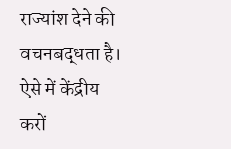राज्यांश देने की वचनबद्धता है। ऐसे में केंद्रीय करों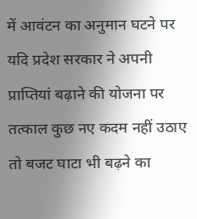में आवंटन का अनुमान घटने पर यदि प्रदेश सरकार ने अपनी प्राप्तियां बढ़ाने की योजना पर तत्काल कुछ नए कदम नहीं उठाए तो बजट घाटा भी बढ़ने का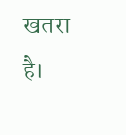खतरा है।